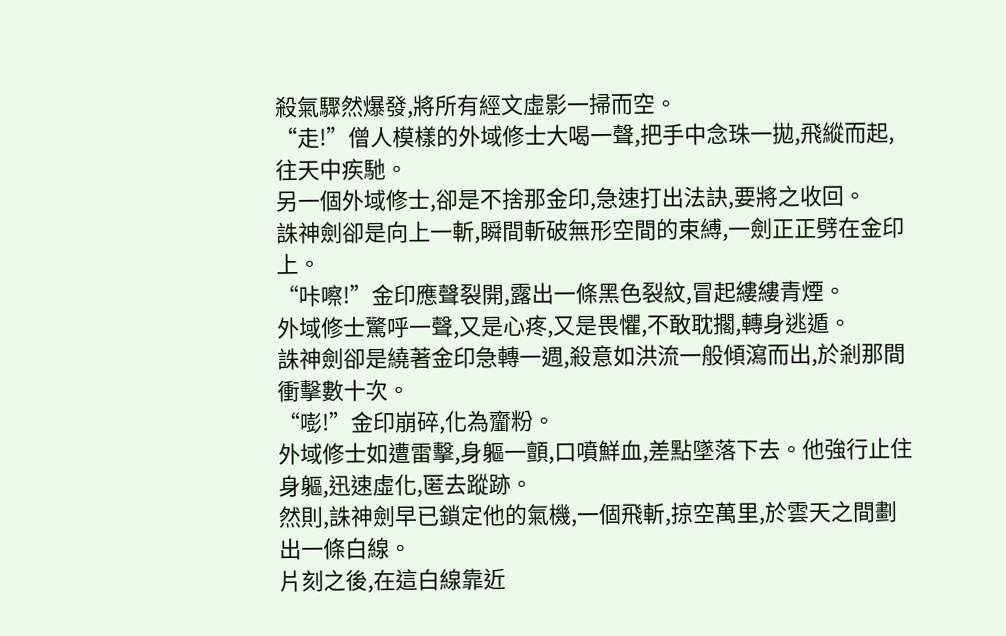殺氣驟然爆發,將所有經文虛影一掃而空。
“走!”僧人模樣的外域修士大喝一聲,把手中念珠一拋,飛縱而起,往天中疾馳。
另一個外域修士,卻是不捨那金印,急速打出法訣,要將之收回。
誅神劍卻是向上一斬,瞬間斬破無形空間的束縛,一劍正正劈在金印上。
“咔嚓!”金印應聲裂開,露出一條黑色裂紋,冒起縷縷青煙。
外域修士驚呼一聲,又是心疼,又是畏懼,不敢耽擱,轉身逃遁。
誅神劍卻是繞著金印急轉一週,殺意如洪流一般傾瀉而出,於剎那間衝擊數十次。
“嘭!”金印崩碎,化為齏粉。
外域修士如遭雷擊,身軀一顫,口噴鮮血,差點墜落下去。他強行止住身軀,迅速虛化,匿去蹤跡。
然則,誅神劍早已鎖定他的氣機,一個飛斬,掠空萬里,於雲天之間劃出一條白線。
片刻之後,在這白線靠近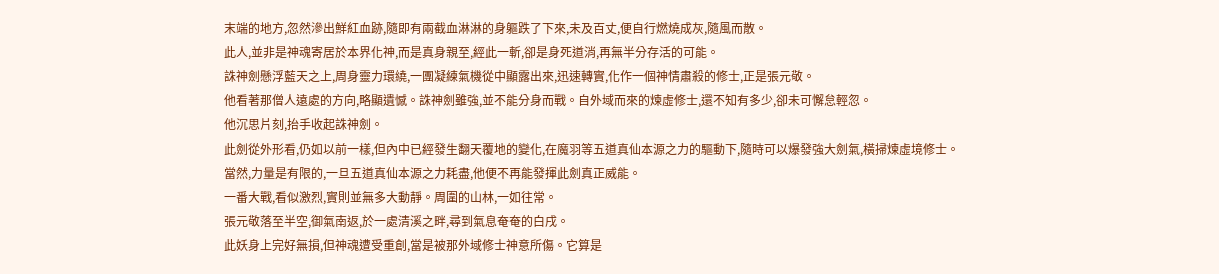末端的地方,忽然滲出鮮紅血跡,隨即有兩截血淋淋的身軀跌了下來,未及百丈,便自行燃燒成灰,隨風而散。
此人,並非是神魂寄居於本界化神,而是真身親至,經此一斬,卻是身死道消,再無半分存活的可能。
誅神劍懸浮藍天之上,周身靈力環繞,一團凝練氣機從中顯露出來,迅速轉實,化作一個神情肅殺的修士,正是張元敬。
他看著那僧人遠處的方向,略顯遺憾。誅神劍雖強,並不能分身而戰。自外域而來的煉虛修士,還不知有多少,卻未可懈怠輕忽。
他沉思片刻,抬手收起誅神劍。
此劍從外形看,仍如以前一樣,但內中已經發生翻天覆地的變化,在魔羽等五道真仙本源之力的驅動下,隨時可以爆發強大劍氣,橫掃煉虛境修士。
當然,力量是有限的,一旦五道真仙本源之力耗盡,他便不再能發揮此劍真正威能。
一番大戰,看似激烈,實則並無多大動靜。周圍的山林,一如往常。
張元敬落至半空,御氣南返,於一處清溪之畔,尋到氣息奄奄的白戌。
此妖身上完好無損,但神魂遭受重創,當是被那外域修士神意所傷。它算是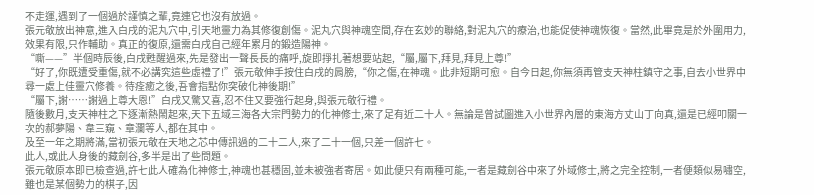不走運,遇到了一個過於謹慎之輩,竟連它也沒有放過。
張元敬放出神意,進入白戌的泥丸穴中,引天地靈力為其修復創傷。泥丸穴與神魂空間,存在玄妙的聯絡,對泥丸穴的療治,也能促使神魂恢復。當然,此畢竟是於外圍用力,效果有限,只作輔助。真正的復原,還需白戌自己經年累月的鍛造陽神。
“嘶——”半個時辰後,白戌甦醒過來,先是發出一聲長長的痛呼,旋即掙扎著想要站起,“屬,屬下,拜見,拜見上尊!”
“好了,你既遭受重傷,就不必講究這些虛禮了!”張元敬伸手按住白戌的肩膀,“你之傷,在神魂。此非短期可愈。自今日起,你無須再管支天神柱鎮守之事,自去小世界中尋一處上佳靈穴修養。待痊癒之後,吾會指點你突破化神後期!”
“屬下,謝……謝過上尊大恩!”白戌又驚又喜,忍不住又要強行起身,與張元敬行禮。
隨後數月,支天神柱之下逐漸熱鬧起來,天下五域三海各大宗門勢力的化神修士,來了足有近二十人。無論是曾試圖進入小世界內層的東海方丈山丁向真,還是已經叩關一次的郝夢陽、韋三窺、章瀾等人,都在其中。
及至一年之期將滿,當初張元敬在天地之芯中傳訊過的二十二人,來了二十一個,只差一個許七。
此人,或此人身後的藏劍谷,多半是出了些問題。
張元敬原本即已檢查過,許七此人確為化神修士,神魂也甚穩固,並未被強者寄居。如此便只有兩種可能,一者是藏劍谷中來了外域修士,將之完全控制,一者便類似易嘯空,雖也是某個勢力的棋子,因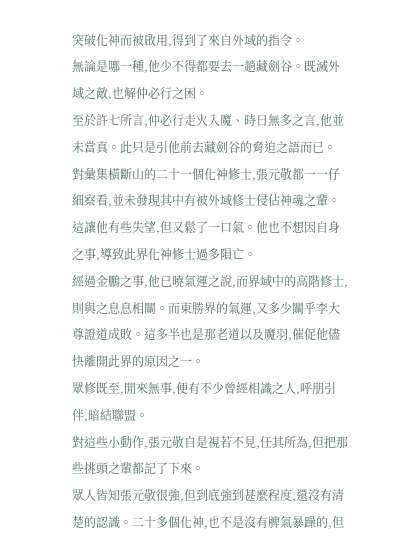突破化神而被啟用,得到了來自外域的指令。
無論是哪一種,他少不得都要去一趟藏劍谷。既滅外域之敵,也解仲必行之困。
至於許七所言,仲必行走火入魔、時日無多之言,他並未當真。此只是引他前去藏劍谷的脅迫之語而已。
對彙集橫斷山的二十一個化神修士,張元敬都一一仔細察看,並未發現其中有被外域修士侵佔神魂之輩。這讓他有些失望,但又鬆了一口氣。他也不想因自身之事,導致此界化神修士過多隕亡。
經過金鵬之事,他已曉氣運之說,而界域中的高階修士,則與之息息相關。而東勝界的氣運,又多少關乎李大尊證道成敗。這多半也是那老道以及魔羽,催促他儘快離開此界的原因之一。
眾修既至,閒來無事,便有不少曾經相識之人,呼朋引伴,暗結聯盟。
對這些小動作,張元敬自是視若不見,任其所為,但把那些挑頭之輩都記了下來。
眾人皆知張元敬很強,但到底強到甚麼程度,還沒有清楚的認識。二十多個化神,也不是沒有脾氣暴躁的,但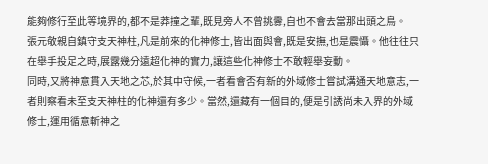能夠修行至此等境界的,都不是莽撞之輩,既見旁人不曾挑釁,自也不會去當那出頭之鳥。
張元敬親自鎮守支天神柱,凡是前來的化神修士,皆出面與會,既是安撫,也是震懾。他往往只在舉手投足之時,展露幾分遠超化神的實力,讓這些化神修士不敢輕舉妄動。
同時,又將神意貫入天地之芯,於其中守候,一者看會否有新的外域修士嘗試溝通天地意志,一者則察看未至支天神柱的化神還有多少。當然,還藏有一個目的,便是引誘尚未入界的外域修士,運用循意斬神之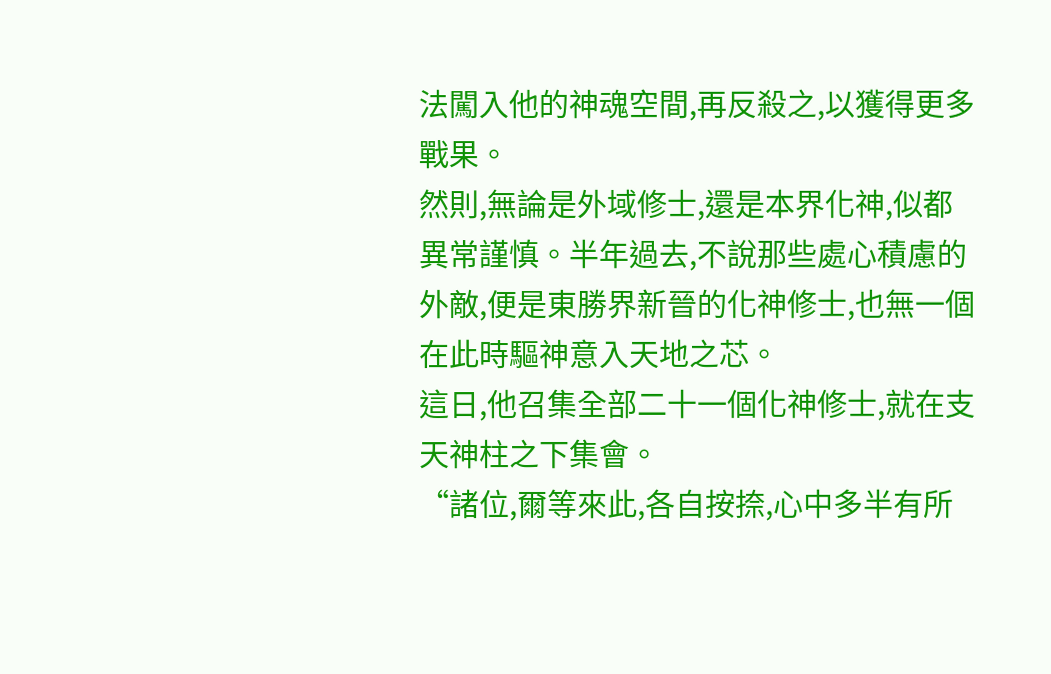法闖入他的神魂空間,再反殺之,以獲得更多戰果。
然則,無論是外域修士,還是本界化神,似都異常謹慎。半年過去,不說那些處心積慮的外敵,便是東勝界新晉的化神修士,也無一個在此時驅神意入天地之芯。
這日,他召集全部二十一個化神修士,就在支天神柱之下集會。
“諸位,爾等來此,各自按捺,心中多半有所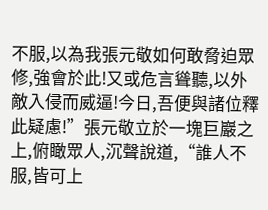不服,以為我張元敬如何敢脅迫眾修,強會於此!又或危言聳聽,以外敵入侵而威逼!今日,吾便與諸位釋此疑慮!”張元敬立於一塊巨巖之上,俯瞰眾人,沉聲說道,“誰人不服,皆可上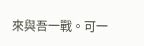來與吾一戰。可一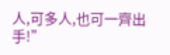人,可多人,也可一齊出手!”